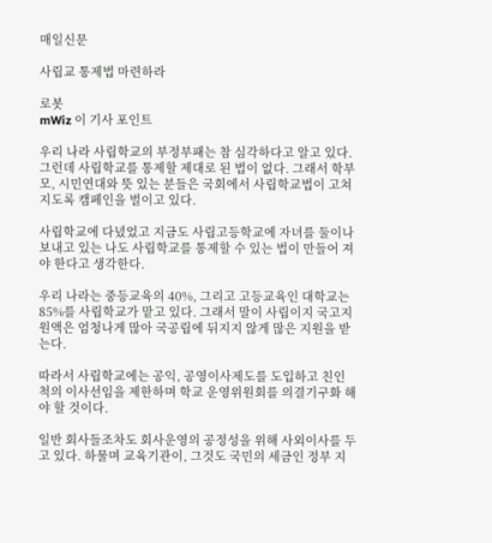매일신문

사립교 통제법 마련하라

로봇
mWiz 이 기사 포인트

우리 나라 사립학교의 부정부패는 참 심각하다고 알고 있다. 그런데 사립학교를 통제할 제대로 된 법이 없다. 그래서 학부모, 시민연대와 뜻 있는 분들은 국회에서 사립학교법이 고쳐지도록 캠페인을 벌이고 있다.

사립학교에 다녔었고 지금도 사립고등학교에 자녀를 둘이나 보내고 있는 나도 사립학교를 통제할 수 있는 법이 만들어 져야 한다고 생각한다.

우리 나라는 중등교육의 40%, 그리고 고등교육인 대학교는 85%를 사립학교가 맡고 있다. 그래서 말이 사립이지 국고지원액은 엄청나게 많아 국공립에 뒤지지 않게 많은 지원을 받는다.

따라서 사립학교에는 공익, 공영이사제도를 도입하고 친인척의 이사선임을 제한하며 학교 운영위원회를 의결기구화 해야 할 것이다.

일반 회사들조차도 회사운영의 공정성을 위해 사외이사를 두고 있다. 하물며 교육기관이, 그것도 국민의 세금인 정부 지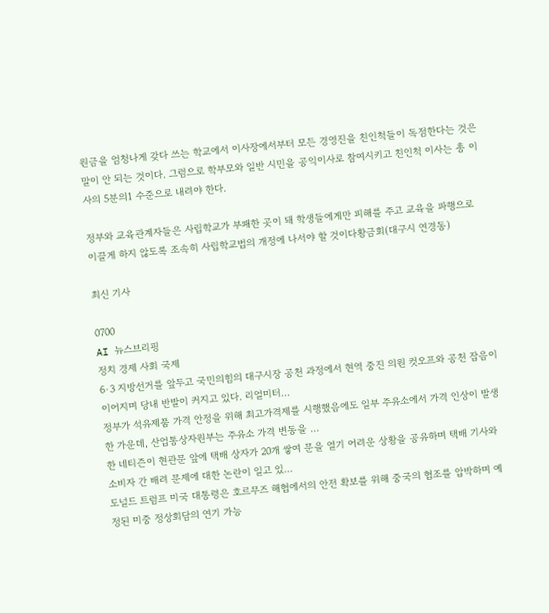원금을 엄청나게 갖다 쓰는 학교에서 이사장에서부터 모든 경영진을 친인척들이 독점한다는 것은 말이 안 되는 것이다. 그럼으로 학부모와 일반 시민을 공익이사로 참여시키고 친인척 이사는 총 이사의 5분의1 수준으로 내려야 한다.

정부와 교육관계자들은 사립학교가 부패한 곳이 돼 학생들에게만 피해를 주고 교육을 파행으로 이끌게 하지 않도록 조속히 사립학교법의 개정에 나서야 할 것이다황금회(대구시 연경동)

최신 기사

0700
AI 뉴스브리핑
정치 경제 사회 국제
6·3 지방선거를 앞두고 국민의힘의 대구시장 공천 과정에서 현역 중진 의원 컷오프와 공천 잡음이 이어지며 당내 반발이 커지고 있다. 리얼미터...
정부가 석유제품 가격 안정을 위해 최고가격제를 시행했음에도 일부 주유소에서 가격 인상이 발생한 가운데, 산업통상자원부는 주유소 가격 변동을 ...
한 네티즌이 현관문 앞에 택배 상자가 20개 쌓여 문을 열기 어려운 상황을 공유하며 택배 기사와 소비자 간 배려 문제에 대한 논란이 일고 있...
도널드 트럼프 미국 대통령은 호르무즈 해협에서의 안전 확보를 위해 중국의 협조를 압박하며 예정된 미중 정상회담의 연기 가능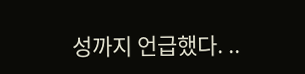성까지 언급했다. ..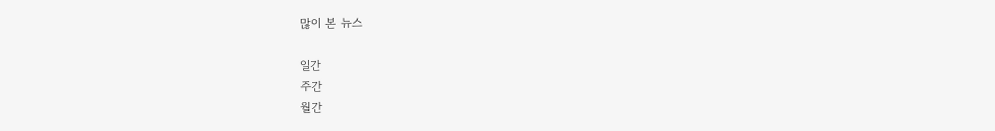많이 본 뉴스

일간
주간
월간